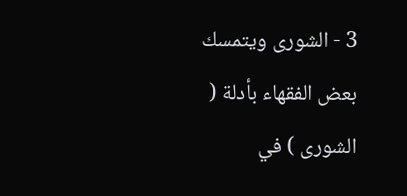3 - الشورى ويتمسك بعض الفقهاء بأدلة ( الشورى ) في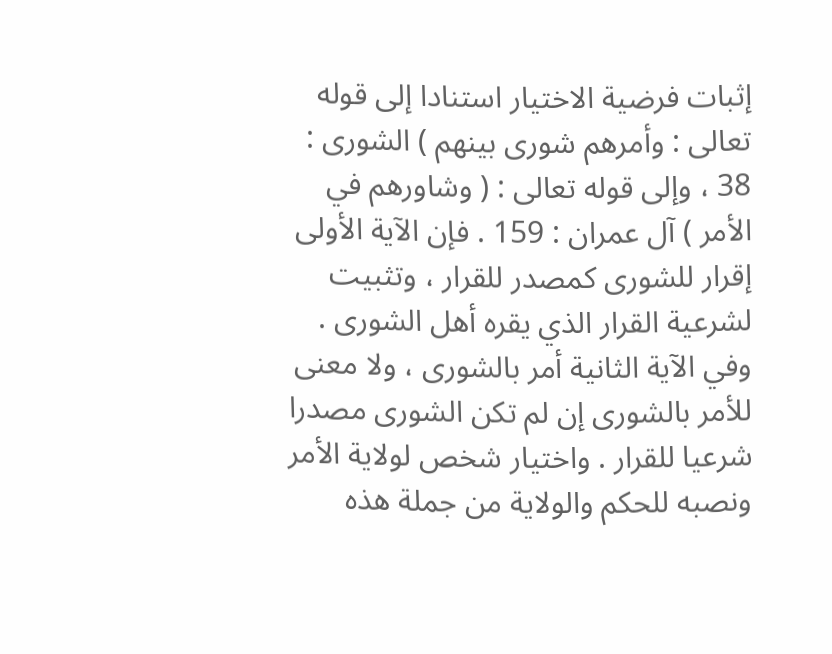إثبات فرضية الاختيار استنادا إلى قوله تعالى : وأمرهم شورى بينهم ) الشورى : 38 ، وإلى قوله تعالى : ( وشاورهم في الأمر ) آل عمران : 159 . فإن الآية الأولى إقرار للشورى كمصدر للقرار ، وتثبيت لشرعية القرار الذي يقره أهل الشورى . وفي الآية الثانية أمر بالشورى ، ولا معنى للأمر بالشورى إن لم تكن الشورى مصدرا شرعيا للقرار . واختيار شخص لولاية الأمر ونصبه للحكم والولاية من جملة هذه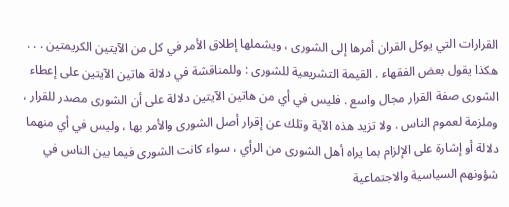القرارات التي يوكل القران أمرها إلى الشورى ، ويشملها إطلاق الأمر في كل من الآيتين الكريمتين . . . هكذا يقول بعض الفقهاء . القيمة التشريعية للشورى : وللمناقشة في دلالة هاتين الآيتين على إعطاء الشورى صفة القرار مجال واسع . فليس في أي من هاتين الآيتين دلالة على أن الشورى مصدر للقرار ، وملزمة لعموم الناس . ولا تزيد هذه الآية وتلك عن إقرار أصل الشورى والأمر بها ، وليس في أي منهما دلالة أو إشارة على الإلزام بما يراه أهل الشورى من الرأي ، سواء كانت الشورى فيما بين الناس في شؤونهم السياسية والاجتماعية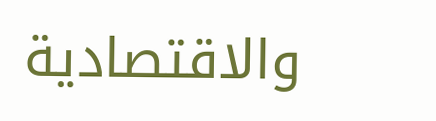والاقتصادية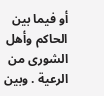أو فيما بين الحاكم وأهل الشورى من الرعية . وبين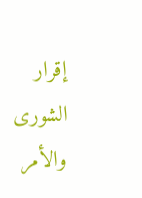إقرار الشورى والأمر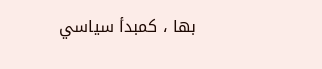بها ، كمبدأ سياسي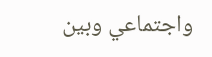واجتماعي وبين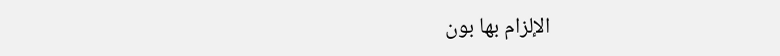الإلزام بها بون